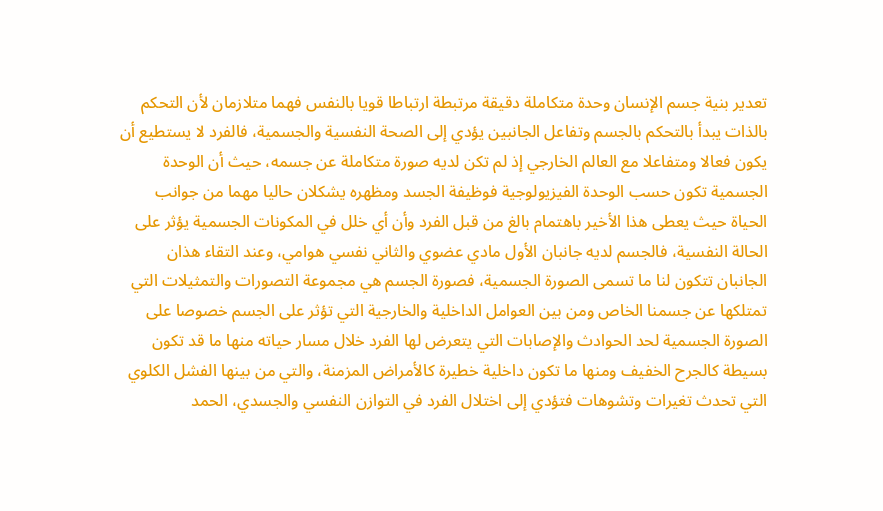تعدير بنية جسم الإنسان وحدة متكاملة دقيقة مرتبطة ارتباطا قويا بالنفس فهما متلازمان لأن التحكم بالذات يبدأ بالتحكم بالجسم وتفاعل الجانبين يؤدي إلى الصحة النفسية والجسمية، فالفرد لا يستطيع أن يكون فعالا ومتفاعلا مع العالم الخارجي إذ لم تكن لديه صورة متكاملة عن جسمه، حيث أن الوحدة الجسمية تكون حسب الوحدة الفيزيولوجية فوظيفة الجسد ومظهره يشكلان حاليا مهما من جوانب الحياة حيث يعطى هذا الأخير باهتمام بالغ من قبل الفرد وأن أي خلل في المكونات الجسمية يؤثر على الحالة النفسية، فالجسم لديه جانبان الأول مادي عضوي والثاني نفسي هوامي، وعند التقاء هذان الجانبان تتكون لنا ما تسمى الصورة الجسمية، فصورة الجسم هي مجموعة التصورات والتمثيلات التي تمتلكها عن جسمنا الخاص ومن بين العوامل الداخلية والخارجية التي تؤثر على الجسم خصوصا على الصورة الجسمية لحد الحوادث والإصابات التي يتعرض لها الفرد خلال مسار حياته منها ما قد تكون بسيطة كالجرح الخفيف ومنها ما تكون داخلية خطيرة كالأمراض المزمنة، والتي من بينها الفشل الكلوي التي تحدث تغيرات وتشوهات فتؤدي إلى اختلال الفرد في التوازن النفسي والجسدي، الحمد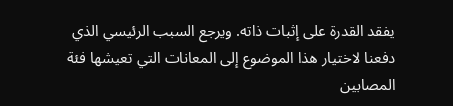يفقد القدرة على إثبات ذاته. ويرجع السبب الرئيسي الذي دفعنا لاختيار هذا الموضوع إلى المعانات التي تعيشها فئة المصابين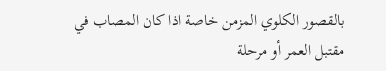بالقصور الكلوي المزمن خاصة اذا كان المصاب في مقتبل العمر أو مرحلة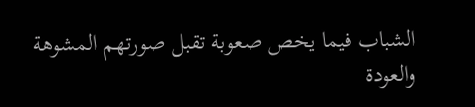الشباب فيما يخص صعوبة تقبل صورتهم المشوهة والعودة